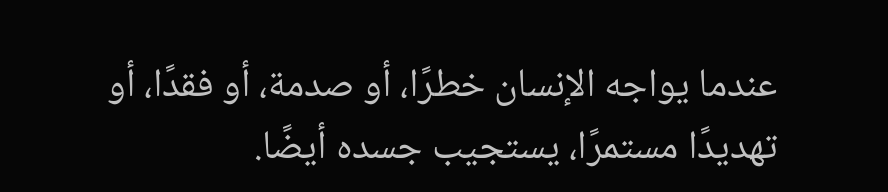عندما يواجه الإنسان خطرًا، أو صدمة، أو فقدًا، أو تهديدًا مستمرًا، يستجيب جسده أيضًا.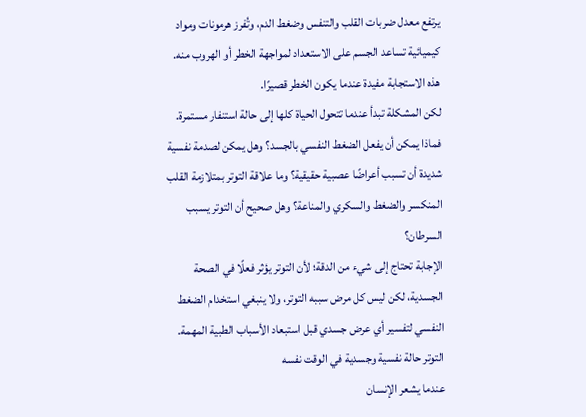يرتفع معدل ضربات القلب والتنفس وضغط الدم، وتُفرز هرمونات ومواد كيميائية تساعد الجسم على الاستعداد لمواجهة الخطر أو الهروب منه.
هذه الاستجابة مفيدة عندما يكون الخطر قصيرًا.
لكن المشكلة تبدأ عندما تتحول الحياة كلها إلى حالة استنفار مستمرة.
فماذا يمكن أن يفعل الضغط النفسي بالجسد؟ وهل يمكن لصدمة نفسية شديدة أن تسبب أعراضًا عصبية حقيقية؟ وما علاقة التوتر بمتلازمة القلب المنكسر والضغط والسكري والمناعة؟ وهل صحيح أن التوتر يسبب السرطان؟
الإجابة تحتاج إلى شيء من الدقة؛ لأن التوتر يؤثر فعلًا في الصحة الجسدية، لكن ليس كل مرض سببه التوتر، ولا ينبغي استخدام الضغط النفسي لتفسير أي عرض جسدي قبل استبعاد الأسباب الطبية المهمة.
التوتر حالة نفسية وجسدية في الوقت نفسه
عندما يشعر الإنسان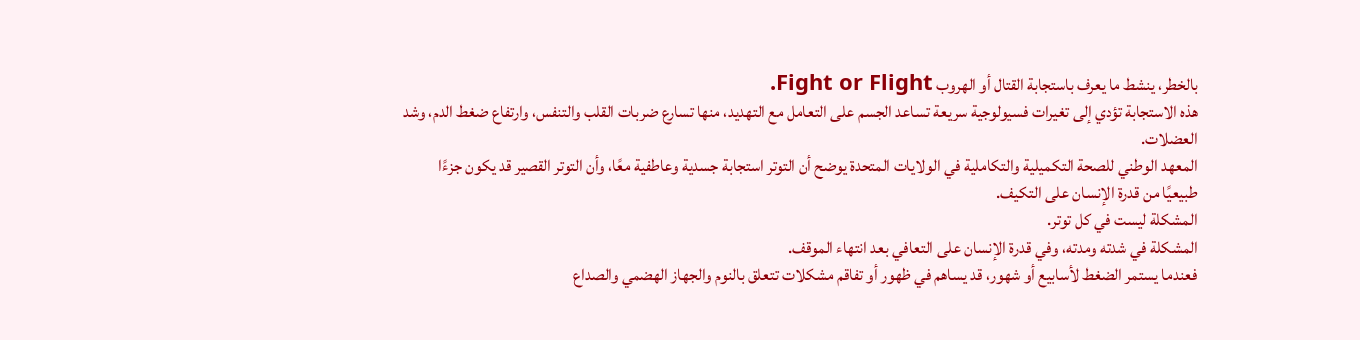بالخطر، ينشط ما يعرف باستجابة القتال أو الهروب Fight or Flight.
هذه الاستجابة تؤدي إلى تغيرات فسيولوجية سريعة تساعد الجسم على التعامل مع التهديد، منها تسارع ضربات القلب والتنفس، وارتفاع ضغط الدم، وشد العضلات.
المعهد الوطني للصحة التكميلية والتكاملية في الولايات المتحدة يوضح أن التوتر استجابة جسدية وعاطفية معًا، وأن التوتر القصير قد يكون جزءًا طبيعيًا من قدرة الإنسان على التكيف.
المشكلة ليست في كل توتر.
المشكلة في شدته ومدته، وفي قدرة الإنسان على التعافي بعد انتهاء الموقف.
فعندما يستمر الضغط لأسابيع أو شهور، قد يساهم في ظهور أو تفاقم مشكلات تتعلق بالنوم والجهاز الهضمي والصداع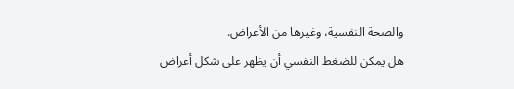والصحة النفسية، وغيرها من الأعراض.
هل يمكن للضغط النفسي أن يظهر على شكل أعراض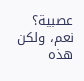عصبية؟
نعم، ولكن هذه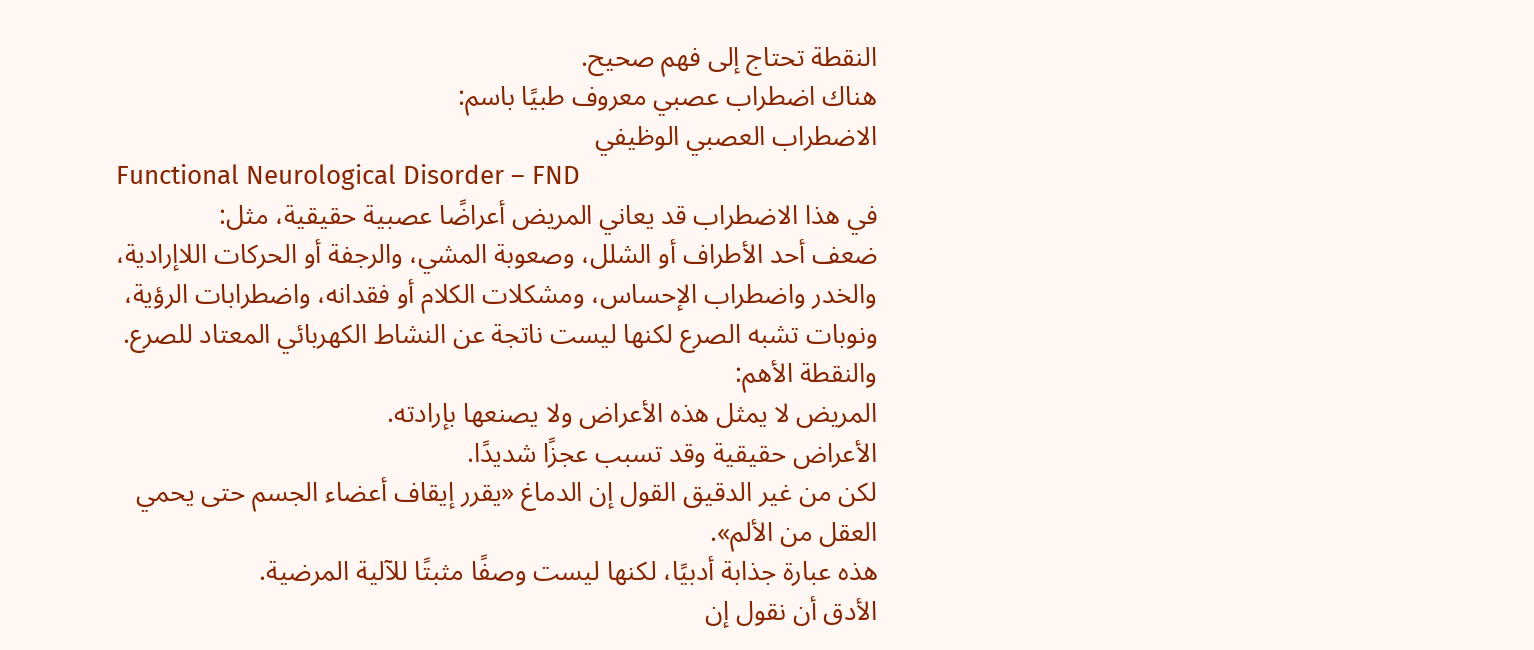النقطة تحتاج إلى فهم صحيح.
هناك اضطراب عصبي معروف طبيًا باسم:
الاضطراب العصبي الوظيفي
Functional Neurological Disorder – FND
في هذا الاضطراب قد يعاني المريض أعراضًا عصبية حقيقية، مثل:
ضعف أحد الأطراف أو الشلل، وصعوبة المشي، والرجفة أو الحركات اللاإرادية، والخدر واضطراب الإحساس، ومشكلات الكلام أو فقدانه، واضطرابات الرؤية، ونوبات تشبه الصرع لكنها ليست ناتجة عن النشاط الكهربائي المعتاد للصرع.
والنقطة الأهم:
المريض لا يمثل هذه الأعراض ولا يصنعها بإرادته.
الأعراض حقيقية وقد تسبب عجزًا شديدًا.
لكن من غير الدقيق القول إن الدماغ «يقرر إيقاف أعضاء الجسم حتى يحمي العقل من الألم».
هذه عبارة جذابة أدبيًا، لكنها ليست وصفًا مثبتًا للآلية المرضية.
الأدق أن نقول إن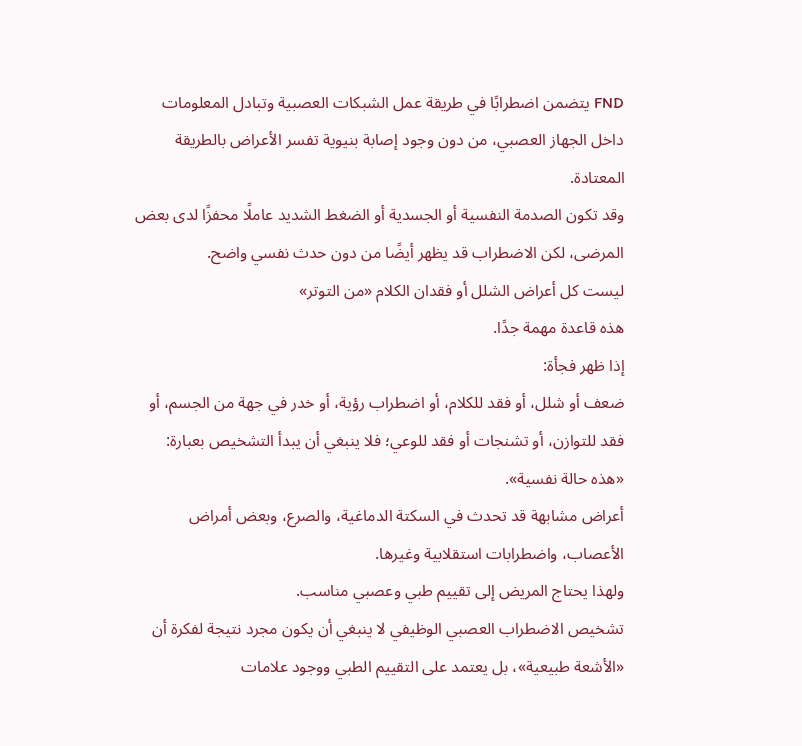FND يتضمن اضطرابًا في طريقة عمل الشبكات العصبية وتبادل المعلومات داخل الجهاز العصبي، من دون وجود إصابة بنيوية تفسر الأعراض بالطريقة المعتادة.
وقد تكون الصدمة النفسية أو الجسدية أو الضغط الشديد عاملًا محفزًا لدى بعض المرضى، لكن الاضطراب قد يظهر أيضًا من دون حدث نفسي واضح.
ليست كل أعراض الشلل أو فقدان الكلام «من التوتر»
هذه قاعدة مهمة جدًا.
إذا ظهر فجأة:
ضعف أو شلل، أو فقد للكلام، أو اضطراب رؤية، أو خدر في جهة من الجسم، أو فقد للتوازن، أو تشنجات أو فقد للوعي؛ فلا ينبغي أن يبدأ التشخيص بعبارة:
«هذه حالة نفسية».
أعراض مشابهة قد تحدث في السكتة الدماغية، والصرع، وبعض أمراض الأعصاب، واضطرابات استقلابية وغيرها.
ولهذا يحتاج المريض إلى تقييم طبي وعصبي مناسب.
تشخيص الاضطراب العصبي الوظيفي لا ينبغي أن يكون مجرد نتيجة لفكرة أن «الأشعة طبيعية»، بل يعتمد على التقييم الطبي ووجود علامات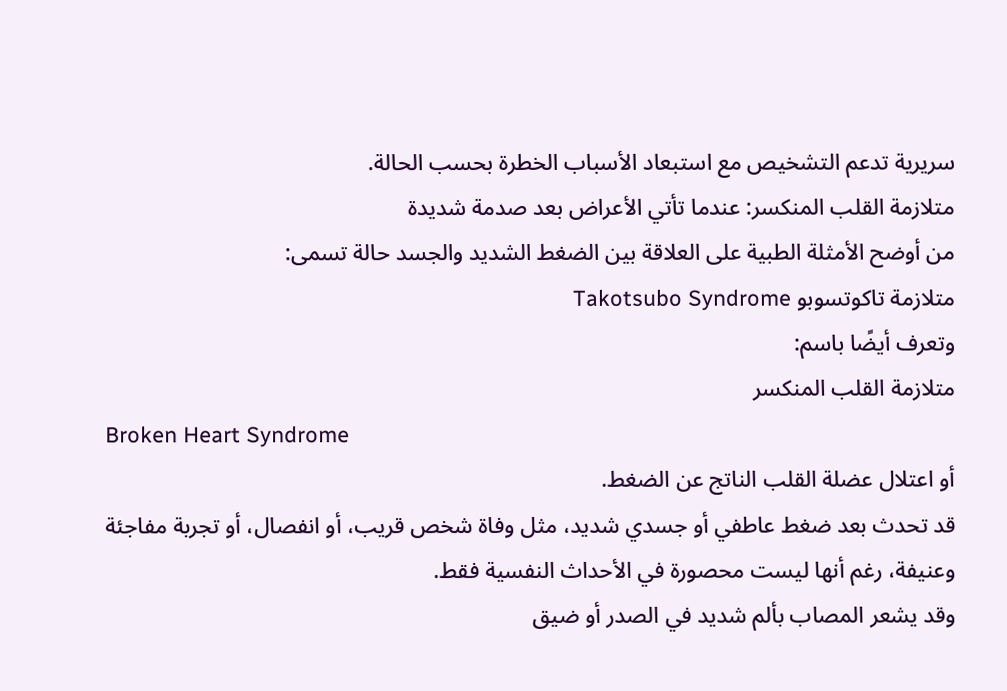سريرية تدعم التشخيص مع استبعاد الأسباب الخطرة بحسب الحالة.
متلازمة القلب المنكسر: عندما تأتي الأعراض بعد صدمة شديدة
من أوضح الأمثلة الطبية على العلاقة بين الضغط الشديد والجسد حالة تسمى:
متلازمة تاكوتسوبو Takotsubo Syndrome
وتعرف أيضًا باسم:
متلازمة القلب المنكسر
Broken Heart Syndrome
أو اعتلال عضلة القلب الناتج عن الضغط.
قد تحدث بعد ضغط عاطفي أو جسدي شديد، مثل وفاة شخص قريب، أو انفصال، أو تجربة مفاجئة وعنيفة، رغم أنها ليست محصورة في الأحداث النفسية فقط.
وقد يشعر المصاب بألم شديد في الصدر أو ضيق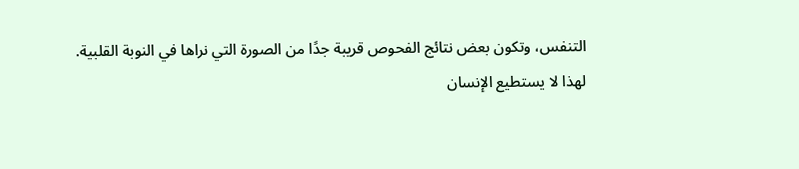التنفس، وتكون بعض نتائج الفحوص قريبة جدًا من الصورة التي نراها في النوبة القلبية.
لهذا لا يستطيع الإنسان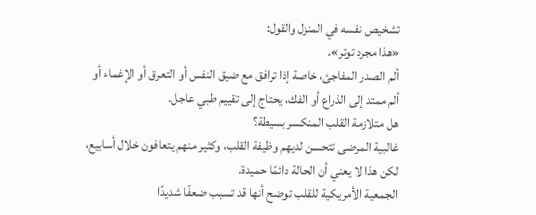تشخيص نفسه في المنزل والقول:
«هذا مجرد توتر».
ألم الصدر المفاجئ، خاصة إذا ترافق مع ضيق النفس أو التعرق أو الإغماء أو ألم ممتد إلى الذراع أو الفك، يحتاج إلى تقييم طبي عاجل.
هل متلازمة القلب المنكسر بسيطة؟
غالبية المرضى تتحسن لديهم وظيفة القلب، وكثير منهم يتعافون خلال أسابيع، لكن هذا لا يعني أن الحالة دائمًا حميدة.
الجمعية الأمريكية للقلب توضح أنها قد تسبب ضعفًا شديدًا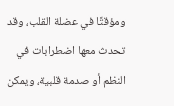ومؤقتًا في عضلة القلب، وقد تحدث معها اضطرابات في النظم أو صدمة قلبية، ويمكن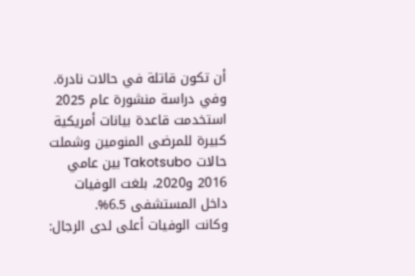أن تكون قاتلة في حالات نادرة.
وفي دراسة منشورة عام 2025 استخدمت قاعدة بيانات أمريكية كبيرة للمرضى المنومين وشملت حالات Takotsubo بين عامي 2016 و2020، بلغت الوفيات داخل المستشفى 6.5%.
وكانت الوفيات أعلى لدى الرجال: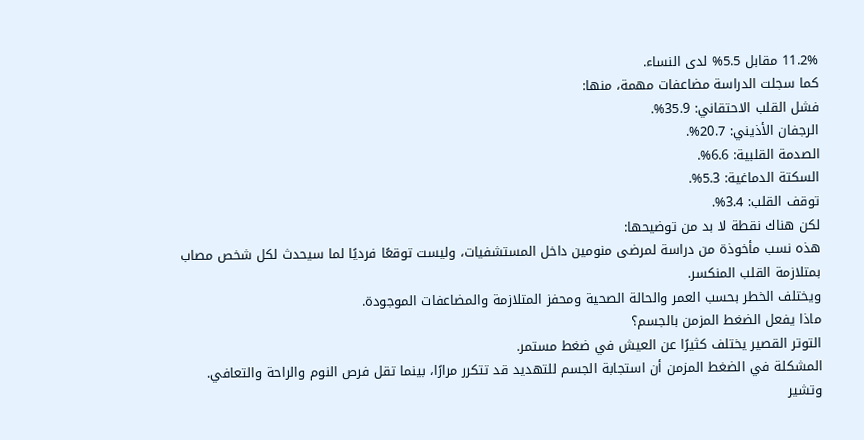11.2% مقابل 5.5% لدى النساء.
كما سجلت الدراسة مضاعفات مهمة، منها:
فشل القلب الاحتقاني: 35.9%.
الرجفان الأذيني: 20.7%.
الصدمة القلبية: 6.6%.
السكتة الدماغية: 5.3%.
توقف القلب: 3.4%.
لكن هناك نقطة لا بد من توضيحها:
هذه نسب مأخوذة من دراسة لمرضى منومين داخل المستشفيات، وليست توقعًا فرديًا لما سيحدث لكل شخص مصاب بمتلازمة القلب المنكسر.
ويختلف الخطر بحسب العمر والحالة الصحية ومحفز المتلازمة والمضاعفات الموجودة.
ماذا يفعل الضغط المزمن بالجسم؟
التوتر القصير يختلف كثيرًا عن العيش في ضغط مستمر.
المشكلة في الضغط المزمن أن استجابة الجسم للتهديد قد تتكرر مرارًا، بينما تقل فرص النوم والراحة والتعافي.
وتشير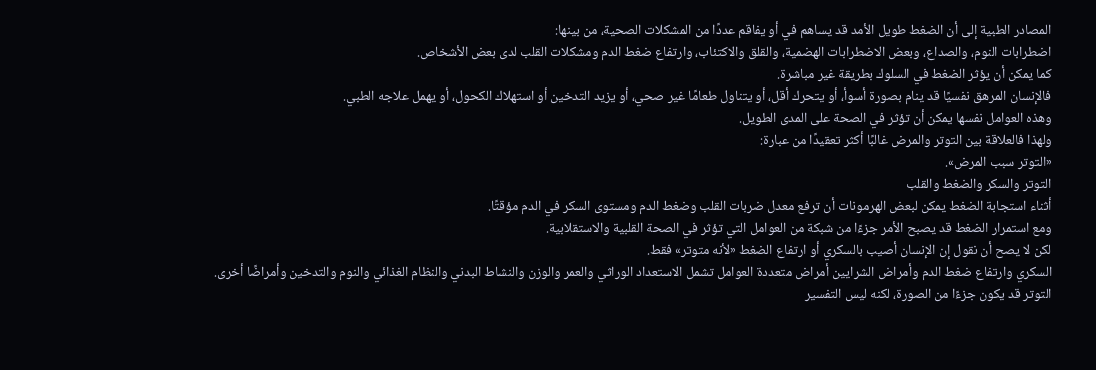المصادر الطبية إلى أن الضغط طويل الأمد قد يساهم في أو يفاقم عددًا من المشكلات الصحية، من بينها:
اضطرابات النوم، والصداع، وبعض الاضطرابات الهضمية، والقلق والاكتئاب، وارتفاع ضغط الدم ومشكلات القلب لدى بعض الأشخاص.
كما يمكن أن يؤثر الضغط في السلوك بطريقة غير مباشرة.
فالإنسان المرهق نفسيًا قد ينام بصورة أسوأ، أو يتحرك أقل، أو يتناول طعامًا غير صحي، أو يزيد التدخين أو استهلاك الكحول، أو يهمل علاجه الطبي.
وهذه العوامل نفسها يمكن أن تؤثر في الصحة على المدى الطويل.
ولهذا فالعلاقة بين التوتر والمرض غالبًا أكثر تعقيدًا من عبارة:
«التوتر سبب المرض».
التوتر والسكر والضغط والقلب
أثناء استجابة الضغط يمكن لبعض الهرمونات أن ترفع معدل ضربات القلب وضغط الدم ومستوى السكر في الدم مؤقتًا.
ومع استمرار الضغط قد يصبح الأمر جزءًا من شبكة من العوامل التي تؤثر في الصحة القلبية والاستقلابية.
لكن لا يصح أن نقول إن الإنسان أصيب بالسكري أو ارتفاع الضغط «لأنه متوتر» فقط.
السكري وارتفاع ضغط الدم وأمراض الشرايين أمراض متعددة العوامل تشمل الاستعداد الوراثي والعمر والوزن والنشاط البدني والنظام الغذائي والنوم والتدخين وأمراضًا أخرى.
التوتر قد يكون جزءًا من الصورة، لكنه ليس التفسير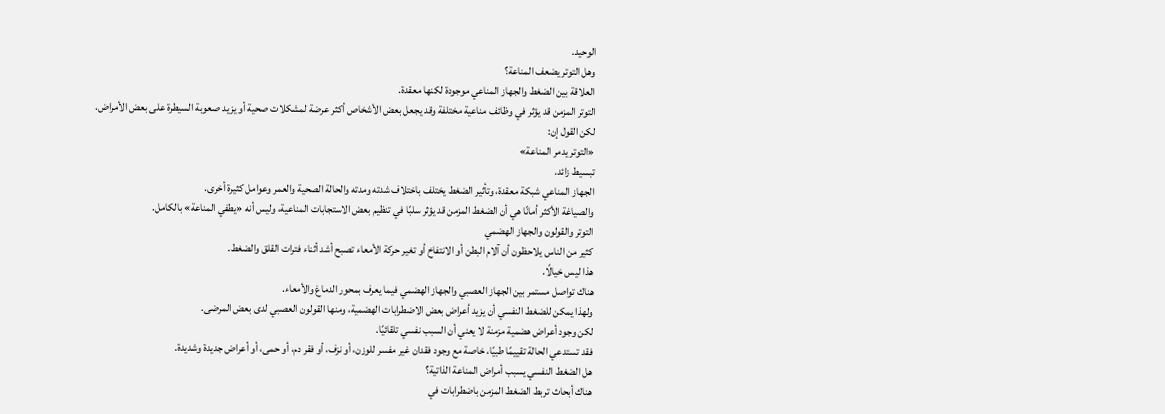الوحيد.
وهل التوتر يضعف المناعة؟
العلاقة بين الضغط والجهاز المناعي موجودة لكنها معقدة.
التوتر المزمن قد يؤثر في وظائف مناعية مختلفة وقد يجعل بعض الأشخاص أكثر عرضة لمشكلات صحية أو يزيد صعوبة السيطرة على بعض الأمراض.
لكن القول إن:
«التوتر يدمر المناعة»
تبسيط زائد.
الجهاز المناعي شبكة معقدة، وتأثير الضغط يختلف باختلاف شدته ومدته والحالة الصحية والعمر وعوامل كثيرة أخرى.
والصياغة الأكثر أمانًا هي أن الضغط المزمن قد يؤثر سلبًا في تنظيم بعض الاستجابات المناعية، وليس أنه «يطفي المناعة» بالكامل.
التوتر والقولون والجهاز الهضمي
كثير من الناس يلاحظون أن آلام البطن أو الانتفاخ أو تغير حركة الأمعاء تصبح أشد أثناء فترات القلق والضغط.
هذا ليس خيالًا.
هناك تواصل مستمر بين الجهاز العصبي والجهاز الهضمي فيما يعرف بمحور الدماغ والأمعاء.
ولهذا يمكن للضغط النفسي أن يزيد أعراض بعض الاضطرابات الهضمية، ومنها القولون العصبي لدى بعض المرضى.
لكن وجود أعراض هضمية مزمنة لا يعني أن السبب نفسي تلقائيًا.
فقد تستدعي الحالة تقييمًا طبيًا، خاصة مع وجود فقدان غير مفسر للوزن، أو نزف، أو فقر دم، أو حمى، أو أعراض جديدة وشديدة.
هل الضغط النفسي يسبب أمراض المناعة الذاتية؟
هناك أبحاث تربط الضغط المزمن باضطرابات في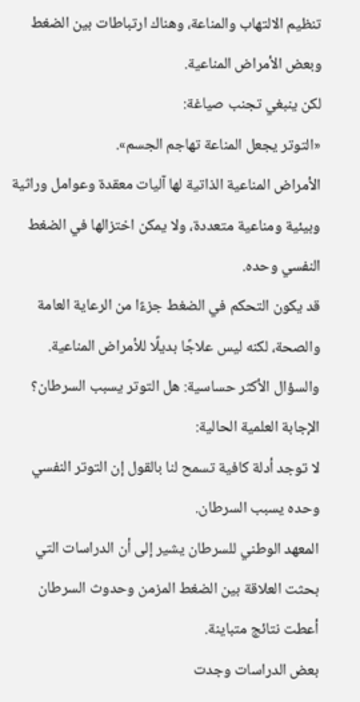تنظيم الالتهاب والمناعة، وهناك ارتباطات بين الضغط وبعض الأمراض المناعية.
لكن ينبغي تجنب صياغة:
«التوتر يجعل المناعة تهاجم الجسم».
الأمراض المناعية الذاتية لها آليات معقدة وعوامل وراثية وبيئية ومناعية متعددة، ولا يمكن اختزالها في الضغط النفسي وحده.
قد يكون التحكم في الضغط جزءًا من الرعاية العامة والصحة، لكنه ليس علاجًا بديلًا للأمراض المناعية.
والسؤال الأكثر حساسية: هل التوتر يسبب السرطان؟
الإجابة العلمية الحالية:
لا توجد أدلة كافية تسمح لنا بالقول إن التوتر النفسي وحده يسبب السرطان.
المعهد الوطني للسرطان يشير إلى أن الدراسات التي بحثت العلاقة بين الضغط المزمن وحدوث السرطان أعطت نتائج متباينة.
بعض الدراسات وجدت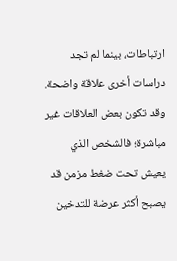ارتباطات، بينما لم تجد دراسات أخرى علاقة واضحة.
وقد تكون بعض العلاقات غير مباشرة؛ فالشخص الذي يعيش تحت ضغط مزمن قد يصبح أكثر عرضة للتدخين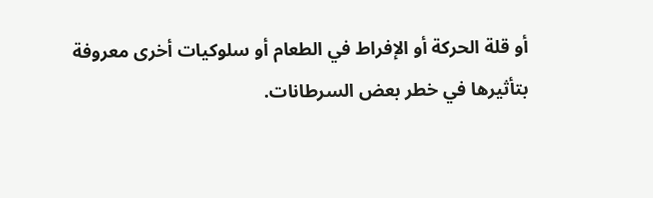أو قلة الحركة أو الإفراط في الطعام أو سلوكيات أخرى معروفة بتأثيرها في خطر بعض السرطانات.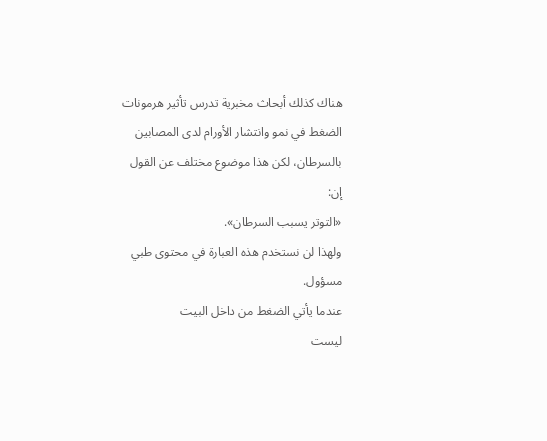هناك كذلك أبحاث مخبرية تدرس تأثير هرمونات الضغط في نمو وانتشار الأورام لدى المصابين بالسرطان، لكن هذا موضوع مختلف عن القول إن:
«التوتر يسبب السرطان».
ولهذا لن نستخدم هذه العبارة في محتوى طبي مسؤول.
عندما يأتي الضغط من داخل البيت
ليست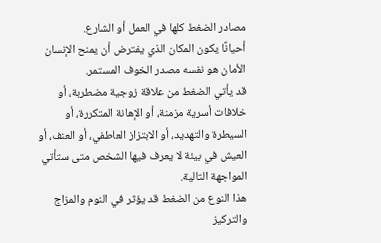مصادر الضغط كلها في العمل أو الشارع.
أحيانًا يكون المكان الذي يفترض أن يمنح الإنسان الأمان هو نفسه مصدر الخوف المستمر.
قد يأتي الضغط من علاقة زوجية مضطربة، أو خلافات أسرية مزمنة، أو الإهانة المتكررة، أو السيطرة والتهديد، أو الابتزاز العاطفي، أو العنف، أو العيش في بيئة لا يعرف فيها الشخص متى ستأتي المواجهة التالية.
هذا النوع من الضغط قد يؤثر في النوم والمزاج والتركيز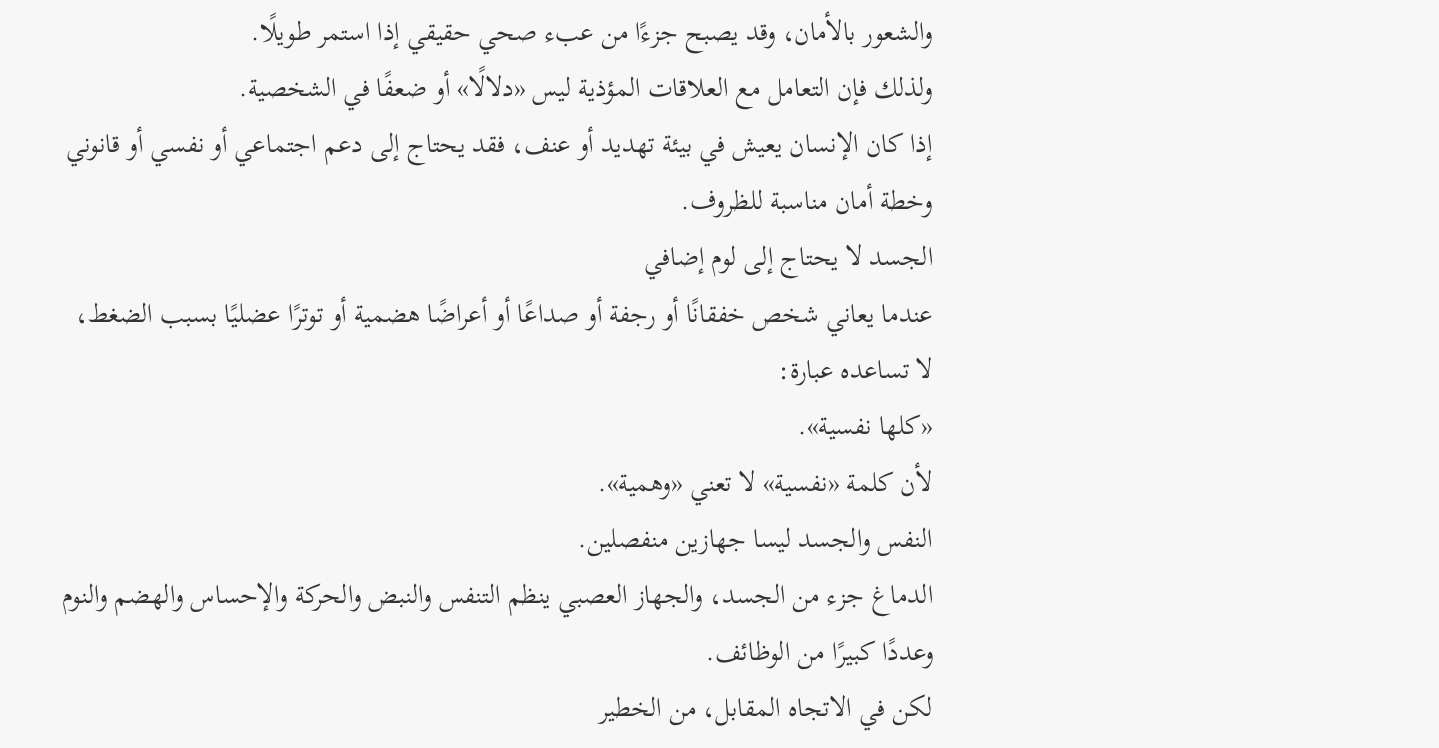والشعور بالأمان، وقد يصبح جزءًا من عبء صحي حقيقي إذا استمر طويلًا.
ولذلك فإن التعامل مع العلاقات المؤذية ليس «دلالًا» أو ضعفًا في الشخصية.
إذا كان الإنسان يعيش في بيئة تهديد أو عنف، فقد يحتاج إلى دعم اجتماعي أو نفسي أو قانوني وخطة أمان مناسبة للظروف.
الجسد لا يحتاج إلى لوم إضافي
عندما يعاني شخص خفقانًا أو رجفة أو صداعًا أو أعراضًا هضمية أو توترًا عضليًا بسبب الضغط، لا تساعده عبارة:
«كلها نفسية».
لأن كلمة «نفسية» لا تعني «وهمية».
النفس والجسد ليسا جهازين منفصلين.
الدماغ جزء من الجسد، والجهاز العصبي ينظم التنفس والنبض والحركة والإحساس والهضم والنوم وعددًا كبيرًا من الوظائف.
لكن في الاتجاه المقابل، من الخطير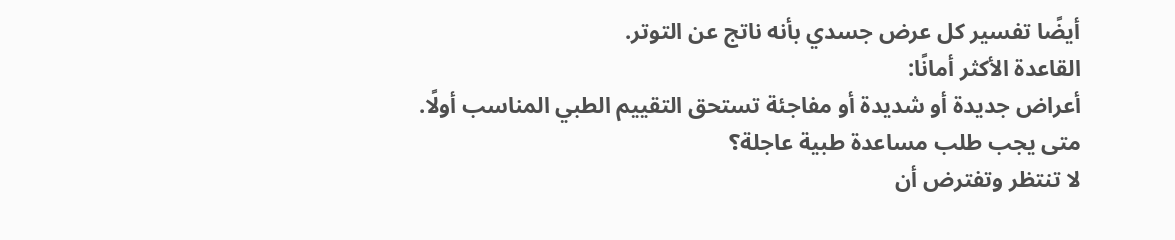أيضًا تفسير كل عرض جسدي بأنه ناتج عن التوتر.
القاعدة الأكثر أمانًا:
أعراض جديدة أو شديدة أو مفاجئة تستحق التقييم الطبي المناسب أولًا.
متى يجب طلب مساعدة طبية عاجلة؟
لا تنتظر وتفترض أن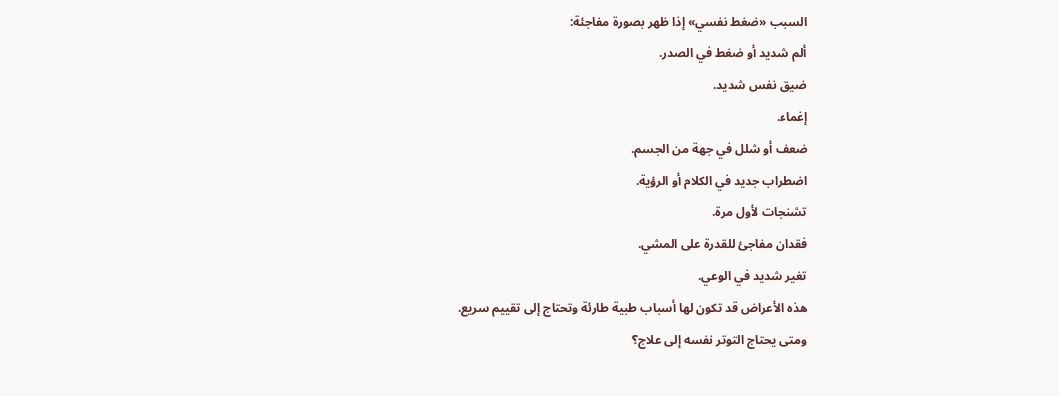السبب «ضغط نفسي» إذا ظهر بصورة مفاجئة:
ألم شديد أو ضغط في الصدر.
ضيق نفس شديد.
إغماء.
ضعف أو شلل في جهة من الجسم.
اضطراب جديد في الكلام أو الرؤية.
تشنجات لأول مرة.
فقدان مفاجئ للقدرة على المشي.
تغير شديد في الوعي.
هذه الأعراض قد تكون لها أسباب طبية طارئة وتحتاج إلى تقييم سريع.
ومتى يحتاج التوتر نفسه إلى علاج؟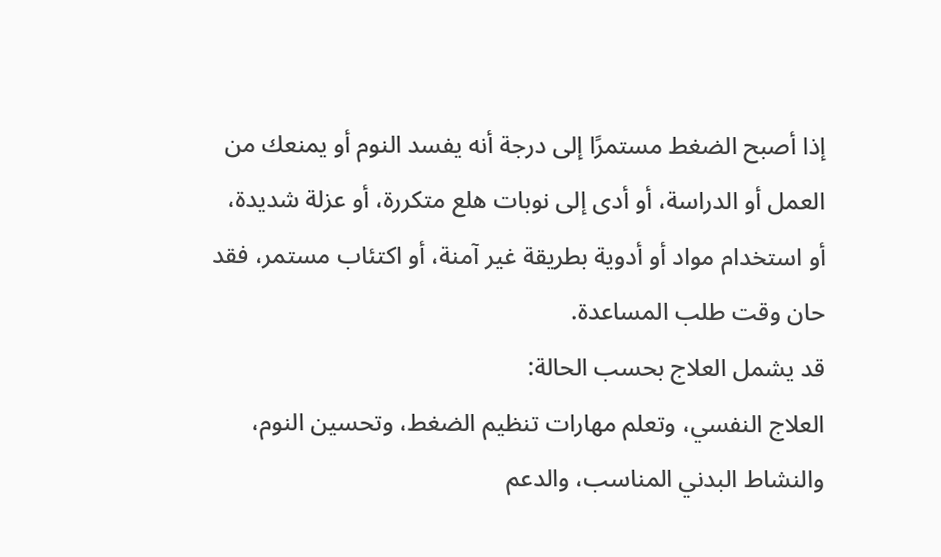إذا أصبح الضغط مستمرًا إلى درجة أنه يفسد النوم أو يمنعك من العمل أو الدراسة، أو أدى إلى نوبات هلع متكررة، أو عزلة شديدة، أو استخدام مواد أو أدوية بطريقة غير آمنة، أو اكتئاب مستمر، فقد حان وقت طلب المساعدة.
قد يشمل العلاج بحسب الحالة:
العلاج النفسي، وتعلم مهارات تنظيم الضغط، وتحسين النوم، والنشاط البدني المناسب، والدعم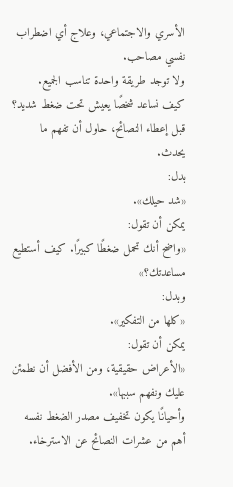الأسري والاجتماعي، وعلاج أي اضطراب نفسي مصاحب.
ولا توجد طريقة واحدة تناسب الجميع.
كيف نساعد شخصًا يعيش تحت ضغط شديد؟
قبل إعطاء النصائح، حاول أن تفهم ما يحدث.
بدل:
«شد حيلك».
يمكن أن تقول:
«واضح أنك تحمل ضغطًا كبيرًا. كيف أستطيع مساعدتك؟»
وبدل:
«كلها من التفكير».
يمكن أن تقول:
«الأعراض حقيقية، ومن الأفضل أن نطمئن عليك ونفهم سببها».
وأحيانًا يكون تخفيف مصدر الضغط نفسه أهم من عشرات النصائح عن الاسترخاء.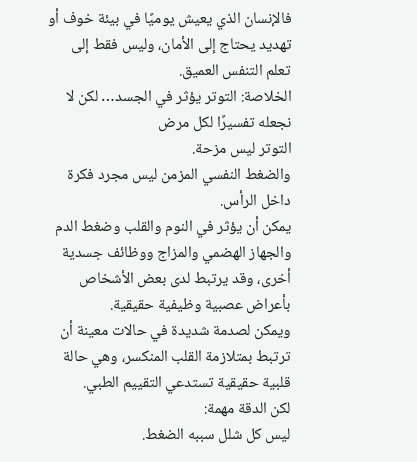فالإنسان الذي يعيش يوميًا في بيئة خوف أو تهديد يحتاج إلى الأمان، وليس فقط إلى تعلم التنفس العميق.
الخلاصة: التوتر يؤثر في الجسد… لكن لا نجعله تفسيرًا لكل مرض
التوتر ليس مزحة.
والضغط النفسي المزمن ليس مجرد فكرة داخل الرأس.
يمكن أن يؤثر في النوم والقلب وضغط الدم والجهاز الهضمي والمزاج ووظائف جسدية أخرى، وقد يرتبط لدى بعض الأشخاص بأعراض عصبية وظيفية حقيقية.
ويمكن لصدمة شديدة في حالات معينة أن ترتبط بمتلازمة القلب المنكسر، وهي حالة قلبية حقيقية تستدعي التقييم الطبي.
لكن الدقة مهمة:
ليس كل شلل سببه الضغط.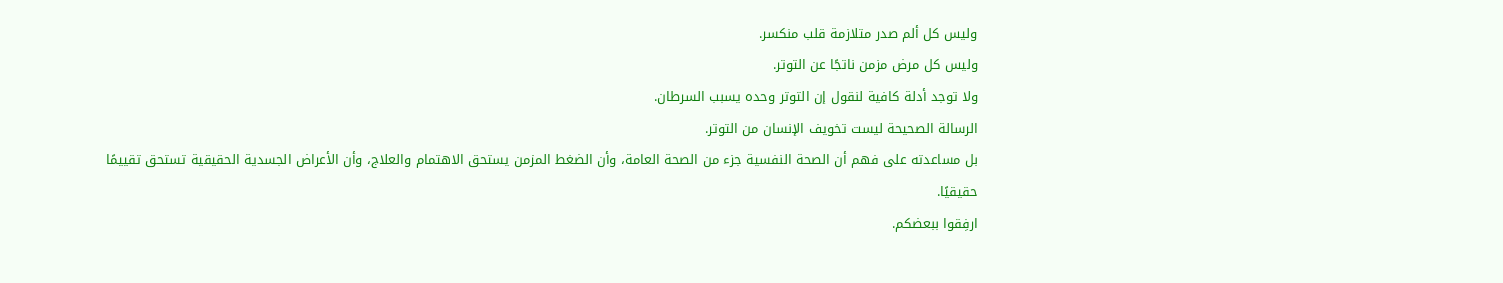وليس كل ألم صدر متلازمة قلب منكسر.
وليس كل مرض مزمن ناتجًا عن التوتر.
ولا توجد أدلة كافية لنقول إن التوتر وحده يسبب السرطان.
الرسالة الصحيحة ليست تخويف الإنسان من التوتر.
بل مساعدته على فهم أن الصحة النفسية جزء من الصحة العامة، وأن الضغط المزمن يستحق الاهتمام والعلاج، وأن الأعراض الجسدية الحقيقية تستحق تقييمًا حقيقيًا.
ارفِقوا ببعضكم.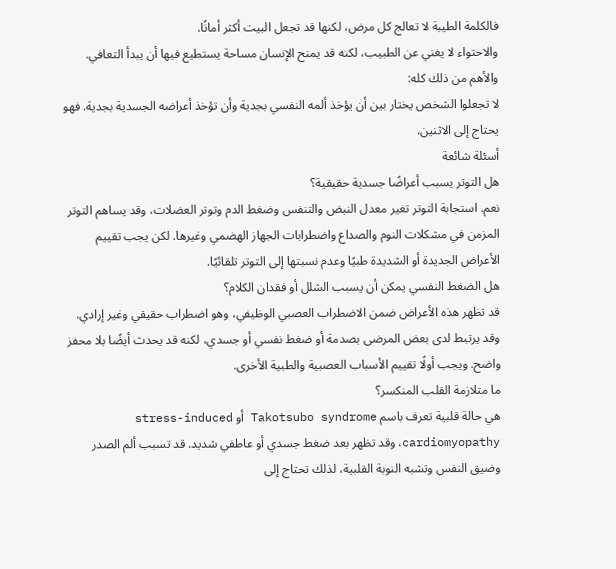فالكلمة الطيبة لا تعالج كل مرض، لكنها قد تجعل البيت أكثر أمانًا.
والاحتواء لا يغني عن الطبيب، لكنه قد يمنح الإنسان مساحة يستطيع فيها أن يبدأ التعافي.
والأهم من ذلك كله:
لا تجعلوا الشخص يختار بين أن يؤخذ ألمه النفسي بجدية وأن تؤخذ أعراضه الجسدية بجدية. فهو يحتاج إلى الاثنين.
أسئلة شائعة
هل التوتر يسبب أعراضًا جسدية حقيقية؟
نعم. استجابة التوتر تغير معدل النبض والتنفس وضغط الدم وتوتر العضلات، وقد يساهم التوتر المزمن في مشكلات النوم والصداع واضطرابات الجهاز الهضمي وغيرها. لكن يجب تقييم الأعراض الجديدة أو الشديدة طبيًا وعدم نسبتها إلى التوتر تلقائيًا.
هل الضغط النفسي يمكن أن يسبب الشلل أو فقدان الكلام؟
قد تظهر هذه الأعراض ضمن الاضطراب العصبي الوظيفي، وهو اضطراب حقيقي وغير إرادي. وقد يرتبط لدى بعض المرضى بصدمة أو ضغط نفسي أو جسدي، لكنه قد يحدث أيضًا بلا محفز واضح. ويجب أولًا تقييم الأسباب العصبية والطبية الأخرى.
ما متلازمة القلب المنكسر؟
هي حالة قلبية تعرف باسم Takotsubo syndrome أو stress-induced cardiomyopathy، وقد تظهر بعد ضغط جسدي أو عاطفي شديد. قد تسبب ألم الصدر وضيق النفس وتشبه النوبة القلبية، لذلك تحتاج إلى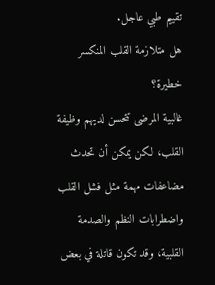تقييم طبي عاجل.
هل متلازمة القلب المنكسر خطيرة؟
غالبية المرضى تتحسن لديهم وظيفة القلب، لكن يمكن أن تحدث مضاعفات مهمة مثل فشل القلب واضطرابات النظم والصدمة القلبية، وقد تكون قاتلة في بعض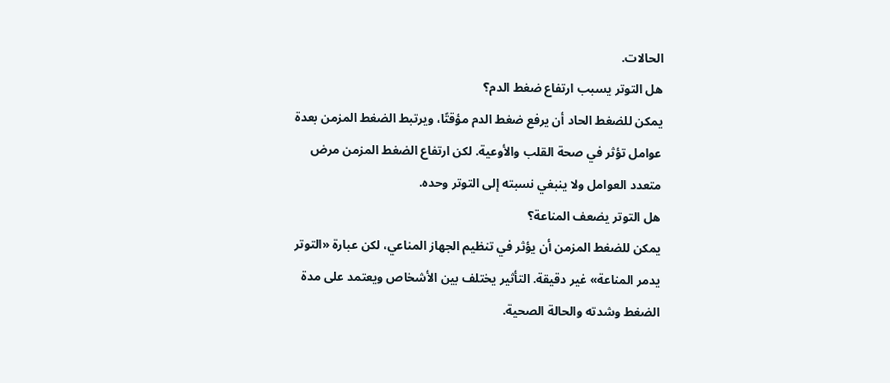الحالات.
هل التوتر يسبب ارتفاع ضغط الدم؟
يمكن للضغط الحاد أن يرفع ضغط الدم مؤقتًا، ويرتبط الضغط المزمن بعدة عوامل تؤثر في صحة القلب والأوعية. لكن ارتفاع الضغط المزمن مرض متعدد العوامل ولا ينبغي نسبته إلى التوتر وحده.
هل التوتر يضعف المناعة؟
يمكن للضغط المزمن أن يؤثر في تنظيم الجهاز المناعي، لكن عبارة «التوتر يدمر المناعة» غير دقيقة. التأثير يختلف بين الأشخاص ويعتمد على مدة الضغط وشدته والحالة الصحية.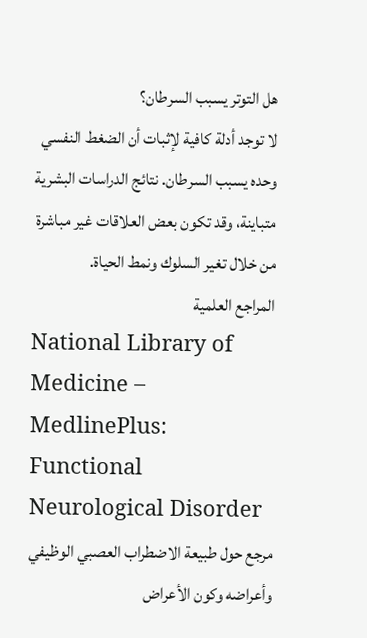هل التوتر يسبب السرطان؟
لا توجد أدلة كافية لإثبات أن الضغط النفسي وحده يسبب السرطان. نتائج الدراسات البشرية متباينة، وقد تكون بعض العلاقات غير مباشرة من خلال تغير السلوك ونمط الحياة.
المراجع العلمية
National Library of Medicine – MedlinePlus: Functional Neurological Disorder
مرجع حول طبيعة الاضطراب العصبي الوظيفي وأعراضه وكون الأعراض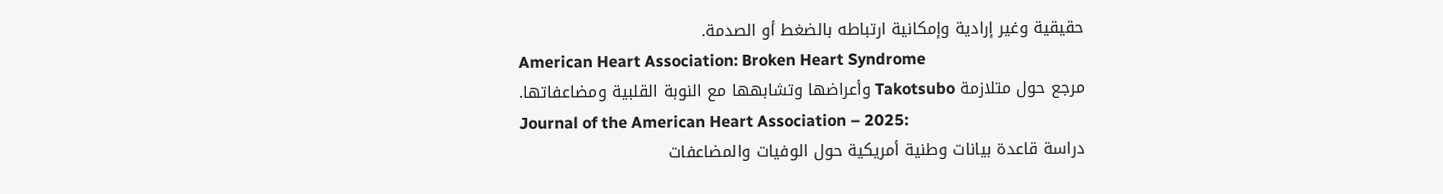حقيقية وغير إرادية وإمكانية ارتباطه بالضغط أو الصدمة.
American Heart Association: Broken Heart Syndrome
مرجع حول متلازمة Takotsubo وأعراضها وتشابهها مع النوبة القلبية ومضاعفاتها.
Journal of the American Heart Association – 2025:
دراسة قاعدة بيانات وطنية أمريكية حول الوفيات والمضاعفات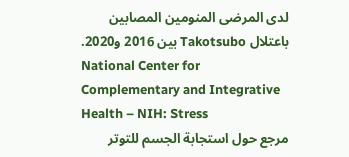لدى المرضى المنومين المصابين باعتلال Takotsubo بين 2016 و2020.
National Center for Complementary and Integrative Health – NIH: Stress
مرجع حول استجابة الجسم للتوتر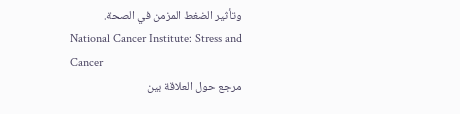وتأثير الضغط المزمن في الصحة.
National Cancer Institute: Stress and Cancer
مرجع حول العلاقة بين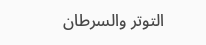التوتر والسرطان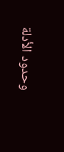وحدود الأدلة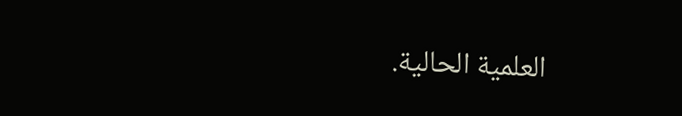العلمية الحالية.